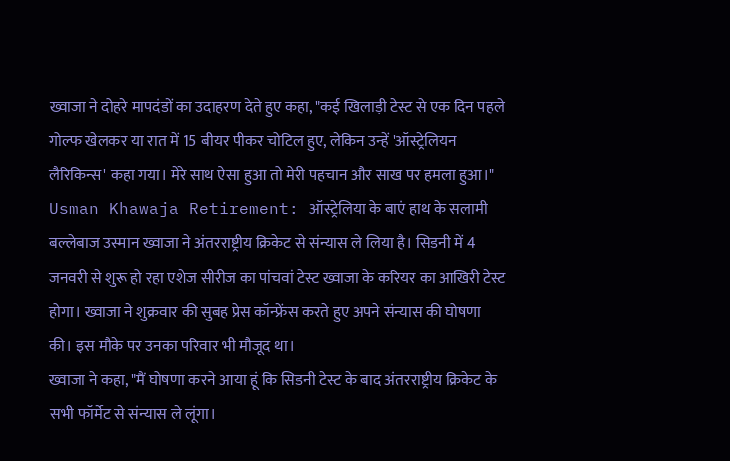ख्वाजा ने दोहरे मापदंडों का उदाहरण देते हुए कहा, "कई खिलाड़ी टेस्ट से एक दिन पहले गोल्फ खेलकर या रात में 15 बीयर पीकर चोटिल हुए, लेकिन उन्हें 'ऑस्ट्रेलियन लैरिकिन्स' कहा गया। मेरे साथ ऐसा हुआ तो मेरी पहचान और साख पर हमला हुआ।"
Usman Khawaja Retirement: ऑस्ट्रेलिया के बाएं हाथ के सलामी बल्लेबाज उस्मान ख्वाजा ने अंतरराष्ट्रीय क्रिकेट से संन्यास ले लिया है। सिडनी में 4 जनवरी से शुरू हो रहा एशेज सीरीज का पांचवां टेस्ट ख्वाजा के करियर का आखिरी टेस्ट होगा। ख्वाजा ने शुक्रवार की सुबह प्रेस कॉन्फ्रेंस करते हुए अपने संन्यास की घोषणा की। इस मौके पर उनका परिवार भी मौजूद था।
ख्वाजा ने कहा, "मैं घोषणा करने आया हूं कि सिडनी टेस्ट के बाद अंतरराष्ट्रीय क्रिकेट के सभी फॉर्मेट से संन्यास ले लूंगा।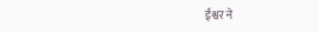ईश्वर ने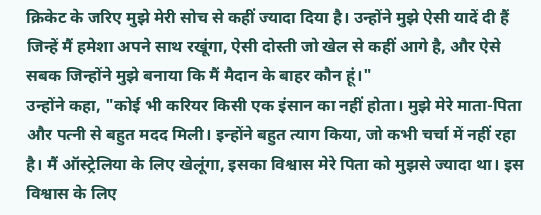क्रिकेट के जरिए मुझे मेरी सोच से कहीं ज्यादा दिया है। उन्होंने मुझे ऐसी यादें दी हैं जिन्हें मैं हमेशा अपने साथ रखूंगा, ऐसी दोस्ती जो खेल से कहीं आगे है, और ऐसे सबक जिन्होंने मुझे बनाया कि मैं मैदान के बाहर कौन हूं।"
उन्होंने कहा, "कोई भी करियर किसी एक इंसान का नहीं होता। मुझे मेरे माता-पिता और पत्नी से बहुत मदद मिली। इन्होंने बहुत त्याग किया, जो कभी चर्चा में नहीं रहा है। मैं ऑस्ट्रेलिया के लिए खेलूंगा, इसका विश्वास मेरे पिता को मुझसे ज्यादा था। इस विश्वास के लिए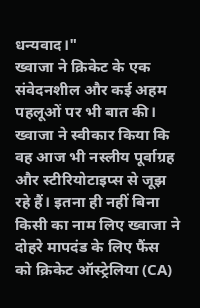धन्यवाद।"
ख्वाजा ने क्रिकेट के एक संवेदनशील और कई अहम पहलूओं पर भी बात की। ख्वाजा ने स्वीकार किया कि वह आज भी नस्लीय पूर्वाग्रह और स्टीरियोटाइप्स से जूझ रहे हैं। इतना ही नहीं बिना किसी का नाम लिए ख्वाजा ने दोहरे मापदंड के लिए फैंस को क्रिकेट ऑस्ट्रेलिया (CA)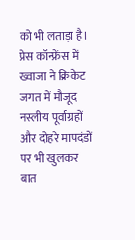को भी लताड़ा है।
प्रेस कॉन्फ्रेंस में ख्वाजा ने क्रिकेट जगत में मौजूद नस्लीय पूर्वाग्रहों और दोहरे मापदंडों पर भी खुलकर बात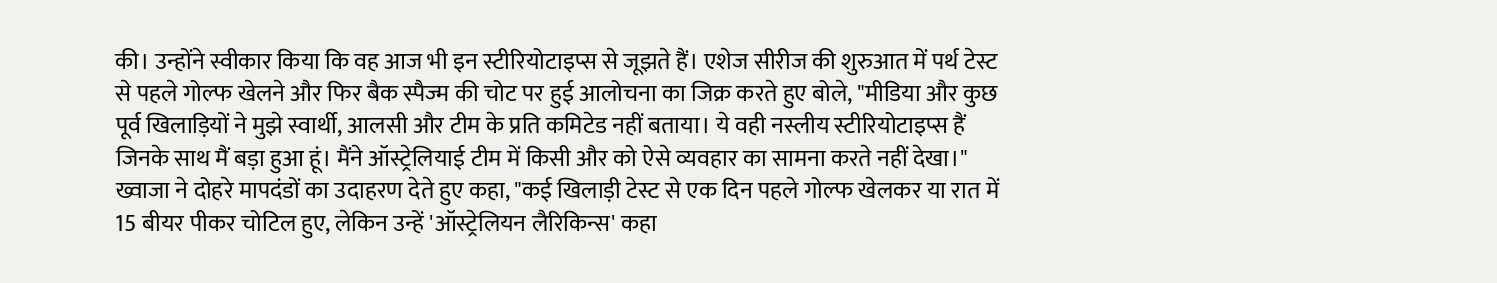की। उन्होंने स्वीकार किया कि वह आज भी इन स्टीरियोटाइप्स से जूझते हैं। एशेज सीरीज की शुरुआत में पर्थ टेस्ट से पहले गोल्फ खेलने और फिर बैक स्पैज्म की चोट पर हुई आलोचना का जिक्र करते हुए बोले, "मीडिया और कुछ पूर्व खिलाड़ियों ने मुझे स्वार्थी, आलसी और टीम के प्रति कमिटेड नहीं बताया। ये वही नस्लीय स्टीरियोटाइप्स हैं जिनके साथ मैं बड़ा हुआ हूं। मैंने ऑस्ट्रेलियाई टीम में किसी और को ऐसे व्यवहार का सामना करते नहीं देखा।"
ख्वाजा ने दोहरे मापदंडों का उदाहरण देते हुए कहा, "कई खिलाड़ी टेस्ट से एक दिन पहले गोल्फ खेलकर या रात में 15 बीयर पीकर चोटिल हुए, लेकिन उन्हें 'ऑस्ट्रेलियन लैरिकिन्स' कहा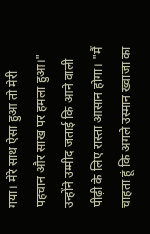गया। मेरे साथ ऐसा हुआ तो मेरी पहचान और साख पर हमला हुआ।" उन्होंने उम्मीद जताई कि आने वाली पीढ़ी के लिए रास्ता आसान होगा। "मैं चाहता हूं कि अगले उस्मान ख्वाजा का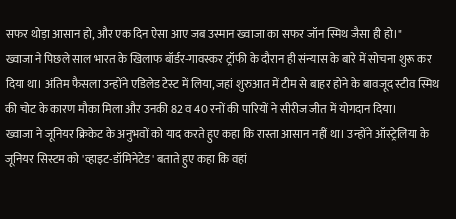सफर थोड़ा आसान हो, और एक दिन ऐसा आए जब उस्मान ख्वाजा का सफर जॉन स्मिथ जैसा ही हो।"
ख्वाजा ने पिछले साल भारत के खिलाफ बॉर्डर-गावस्कर ट्रॉफी के दौरान ही संन्यास के बारे में सोचना शुरू कर दिया था। अंतिम फैसला उन्होंने एडिलेड टेस्ट में लिया, जहां शुरुआत में टीम से बाहर होने के बावजूद स्टीव स्मिथ की चोट के कारण मौका मिला और उनकी 82 व 40 रनों की पारियों ने सीरीज जीत में योगदान दिया।
ख्वाजा ने जूनियर क्रिकेट के अनुभवों को याद करते हुए कहा कि रास्ता आसान नहीं था। उन्होंने ऑस्ट्रेलिया के जूनियर सिस्टम को 'व्हाइट-डॉमिनेटेड' बताते हुए कहा कि वहां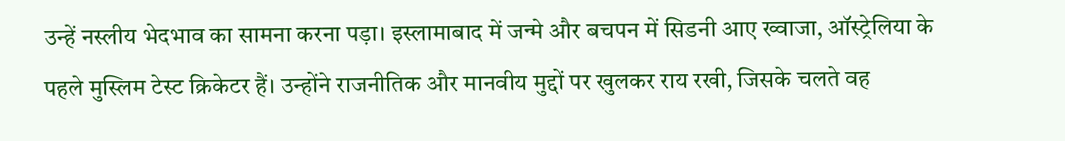उन्हें नस्लीय भेदभाव का सामना करना पड़ा। इस्लामाबाद में जन्मे और बचपन में सिडनी आए ख्वाजा, ऑस्ट्रेलिया के पहले मुस्लिम टेस्ट क्रिकेटर हैं। उन्होंने राजनीतिक और मानवीय मुद्दों पर खुलकर राय रखी, जिसके चलते वह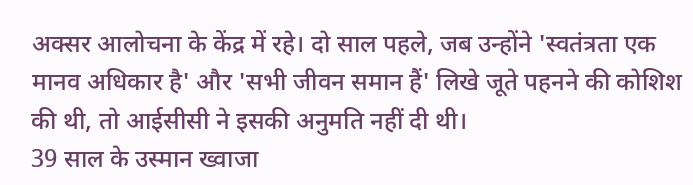अक्सर आलोचना के केंद्र में रहे। दो साल पहले, जब उन्होंने 'स्वतंत्रता एक मानव अधिकार है' और 'सभी जीवन समान हैं' लिखे जूते पहनने की कोशिश की थी, तो आईसीसी ने इसकी अनुमति नहीं दी थी।
39 साल के उस्मान ख्वाजा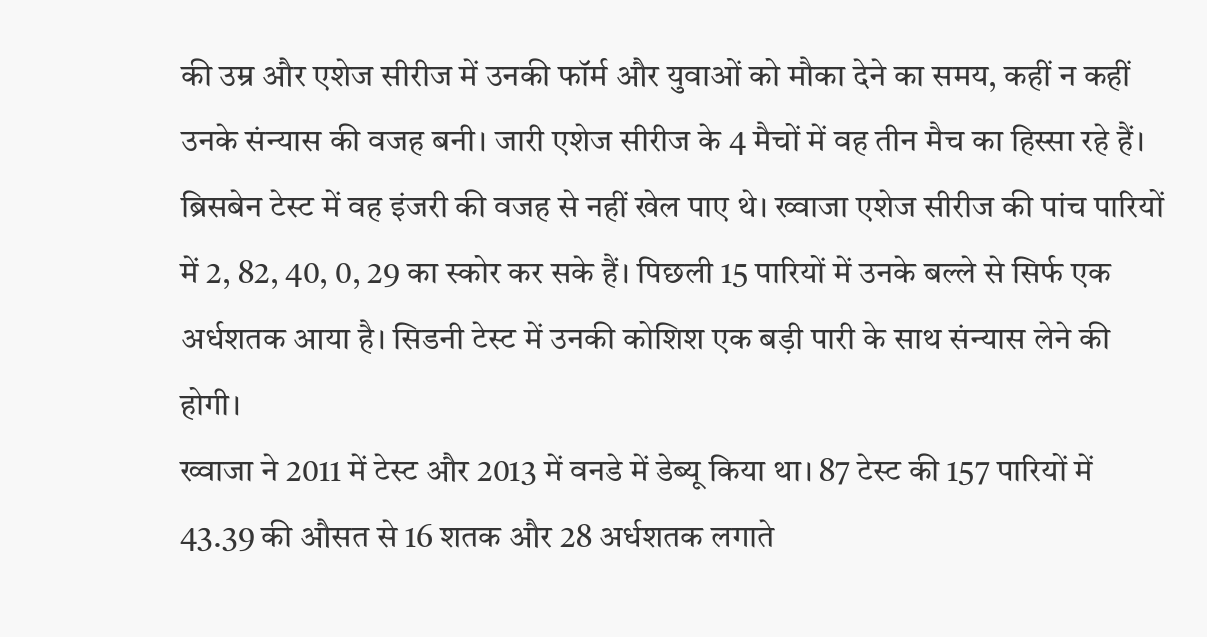की उम्र और एशेज सीरीज में उनकी फॉर्म और युवाओं को मौका देने का समय, कहीं न कहीं उनके संन्यास की वजह बनी। जारी एशेज सीरीज के 4 मैचों में वह तीन मैच का हिस्सा रहे हैं। ब्रिसबेन टेस्ट में वह इंजरी की वजह से नहीं खेल पाए थे। ख्वाजा एशेज सीरीज की पांच पारियों में 2, 82, 40, 0, 29 का स्कोर कर सके हैं। पिछली 15 पारियों में उनके बल्ले से सिर्फ एक अर्धशतक आया है। सिडनी टेस्ट में उनकी कोशिश एक बड़ी पारी के साथ संन्यास लेने की होगी।
ख्वाजा ने 2011 में टेस्ट और 2013 में वनडे में डेब्यू किया था। 87 टेस्ट की 157 पारियों में 43.39 की औसत से 16 शतक और 28 अर्धशतक लगाते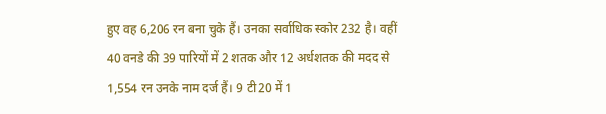हुए वह 6,206 रन बना चुके हैं। उनका सर्वाधिक स्कोर 232 है। वहीं 40 वनडे की 39 पारियों में 2 शतक और 12 अर्धशतक की मदद से 1,554 रन उनके नाम दर्ज हैं। 9 टी20 में 1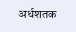अर्धशतक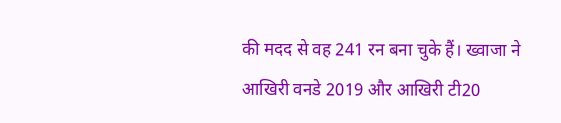की मदद से वह 241 रन बना चुके हैं। ख्वाजा ने आखिरी वनडे 2019 और आखिरी टी20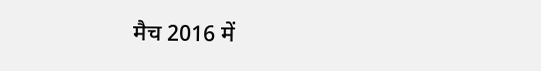मैच 2016 में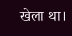खेला था।